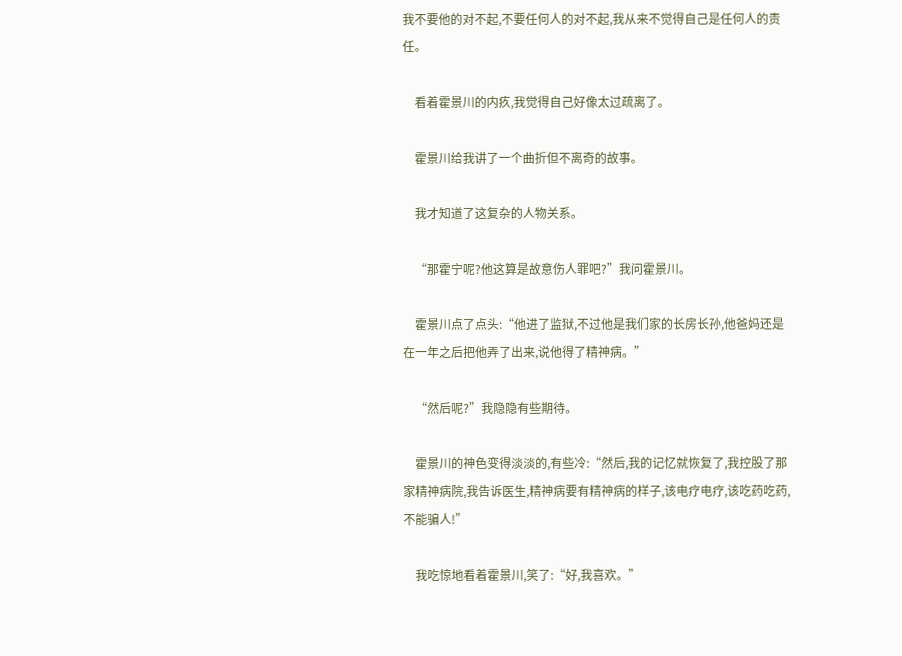我不要他的对不起,不要任何人的对不起,我从来不觉得自己是任何人的责任。

    看着霍景川的内疚,我觉得自己好像太过疏离了。

    霍景川给我讲了一个曲折但不离奇的故事。

    我才知道了这复杂的人物关系。

    “那霍宁呢?他这算是故意伤人罪吧?”我问霍景川。

    霍景川点了点头:“他进了监狱,不过他是我们家的长房长孙,他爸妈还是在一年之后把他弄了出来,说他得了精神病。”

    “然后呢?”我隐隐有些期待。

    霍景川的神色变得淡淡的,有些冷:“然后,我的记忆就恢复了,我控股了那家精神病院,我告诉医生,精神病要有精神病的样子,该电疗电疗,该吃药吃药,不能骗人!”

    我吃惊地看着霍景川,笑了:“好,我喜欢。”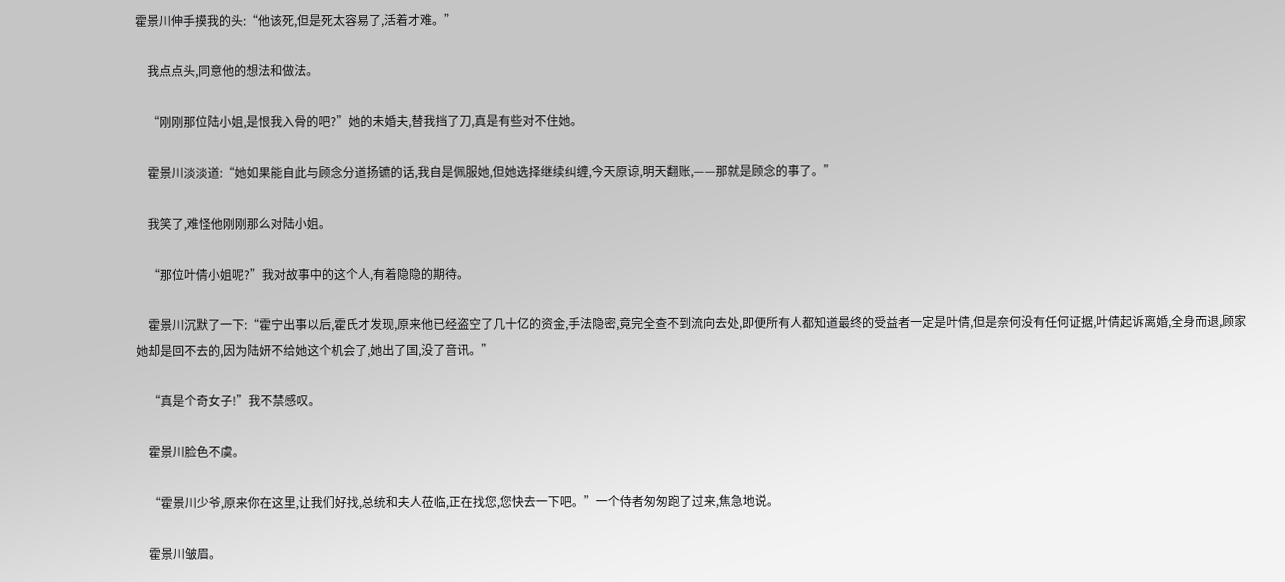霍景川伸手摸我的头:“他该死,但是死太容易了,活着才难。”

    我点点头,同意他的想法和做法。

    “刚刚那位陆小姐,是恨我入骨的吧?”她的未婚夫,替我挡了刀,真是有些对不住她。

    霍景川淡淡道:“她如果能自此与顾念分道扬镳的话,我自是佩服她,但她选择继续纠缠,今天原谅,明天翻账,——那就是顾念的事了。”

    我笑了,难怪他刚刚那么对陆小姐。

    “那位叶倩小姐呢?”我对故事中的这个人,有着隐隐的期待。

    霍景川沉默了一下:“霍宁出事以后,霍氏才发现,原来他已经盗空了几十亿的资金,手法隐密,竟完全查不到流向去处,即便所有人都知道最终的受益者一定是叶倩,但是奈何没有任何证据,叶倩起诉离婚,全身而退,顾家她却是回不去的,因为陆妍不给她这个机会了,她出了国,没了音讯。”

    “真是个奇女子!”我不禁感叹。

    霍景川脸色不虞。

    “霍景川少爷,原来你在这里,让我们好找,总统和夫人莅临,正在找您,您快去一下吧。”一个侍者匆匆跑了过来,焦急地说。

    霍景川皱眉。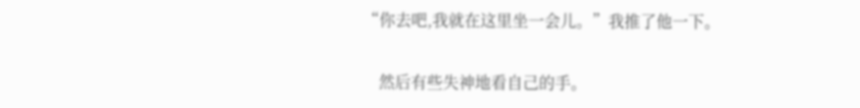“你去吧,我就在这里坐一会儿。”我推了他一下。

    然后有些失神地看自己的手。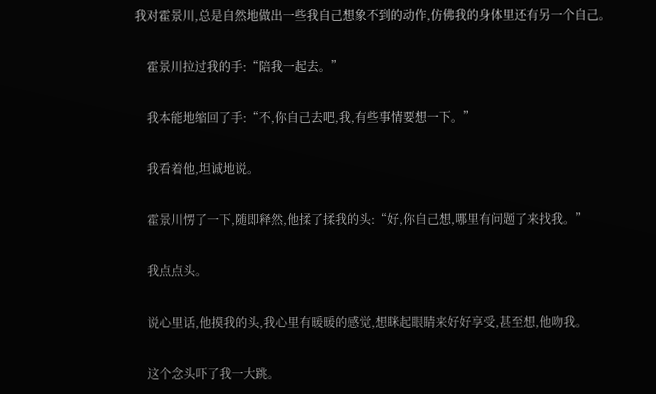我对霍景川,总是自然地做出一些我自己想象不到的动作,仿佛我的身体里还有另一个自己。

    霍景川拉过我的手:“陪我一起去。”

    我本能地缩回了手:“不,你自己去吧,我,有些事情要想一下。”

    我看着他,坦诚地说。

    霍景川愣了一下,随即释然,他揉了揉我的头:“好,你自己想,哪里有问题了来找我。”

    我点点头。

    说心里话,他摸我的头,我心里有暖暖的感觉,想眯起眼睛来好好享受,甚至想,他吻我。

    这个念头吓了我一大跳。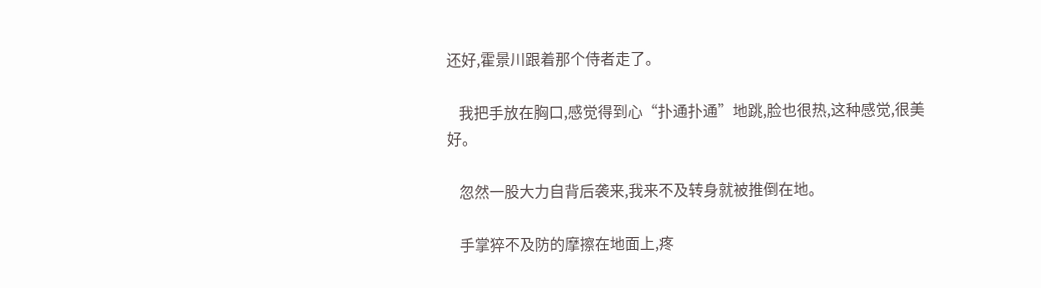还好,霍景川跟着那个侍者走了。

    我把手放在胸口,感觉得到心“扑通扑通”地跳,脸也很热,这种感觉,很美好。

    忽然一股大力自背后袭来,我来不及转身就被推倒在地。

    手掌猝不及防的摩擦在地面上,疼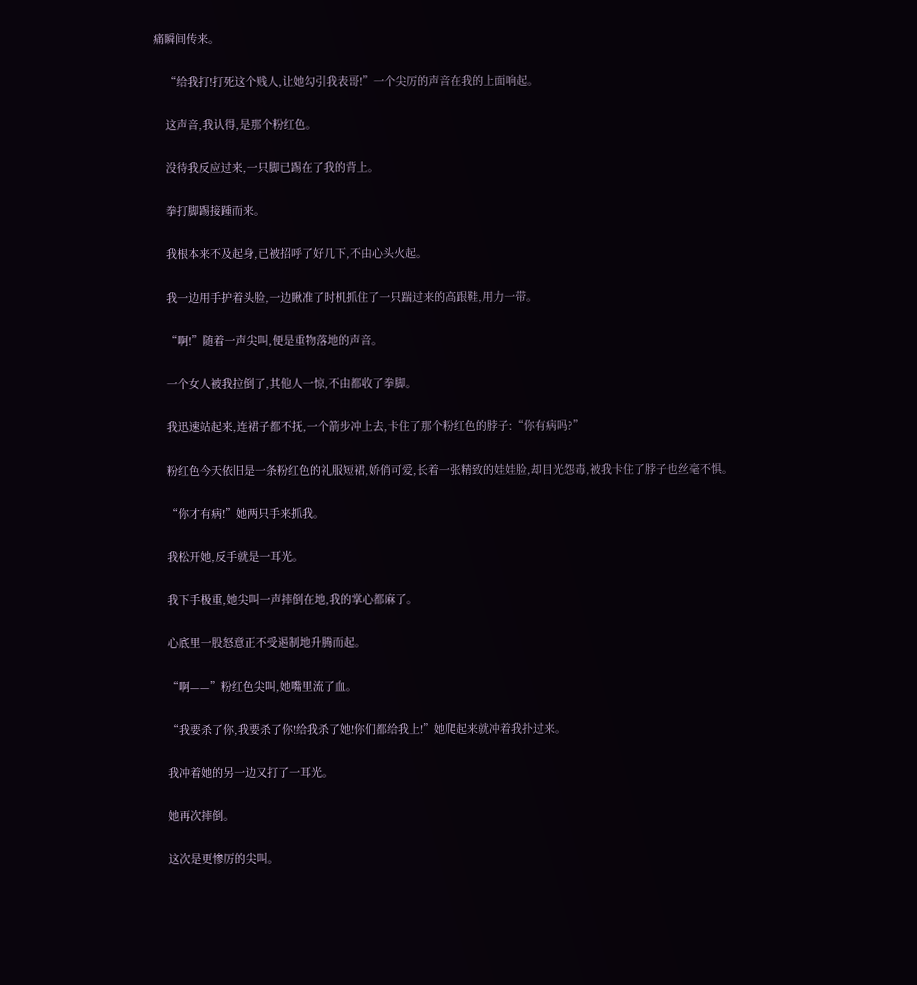痛瞬间传来。

    “给我打!打死这个贱人,让她勾引我表哥!”一个尖厉的声音在我的上面响起。

    这声音,我认得,是那个粉红色。

    没待我反应过来,一只脚已踢在了我的背上。

    拳打脚踢接踵而来。

    我根本来不及起身,已被招呼了好几下,不由心头火起。

    我一边用手护着头脸,一边瞅准了时机抓住了一只踹过来的高跟鞋,用力一带。

    “啊!”随着一声尖叫,便是重物落地的声音。

    一个女人被我拉倒了,其他人一惊,不由都收了拳脚。

    我迅速站起来,连裙子都不抚,一个箭步冲上去,卡住了那个粉红色的脖子:“你有病吗?”

    粉红色今天依旧是一条粉红色的礼服短裙,娇俏可爱,长着一张精致的娃娃脸,却目光怨毒,被我卡住了脖子也丝毫不惧。

    “你才有病!”她两只手来抓我。

    我松开她,反手就是一耳光。

    我下手极重,她尖叫一声摔倒在地,我的掌心都麻了。

    心底里一股怒意正不受遏制地升腾而起。

    “啊——”粉红色尖叫,她嘴里流了血。

    “我要杀了你,我要杀了你!给我杀了她!你们都给我上!”她爬起来就冲着我扑过来。

    我冲着她的另一边又打了一耳光。

    她再次摔倒。

    这次是更惨厉的尖叫。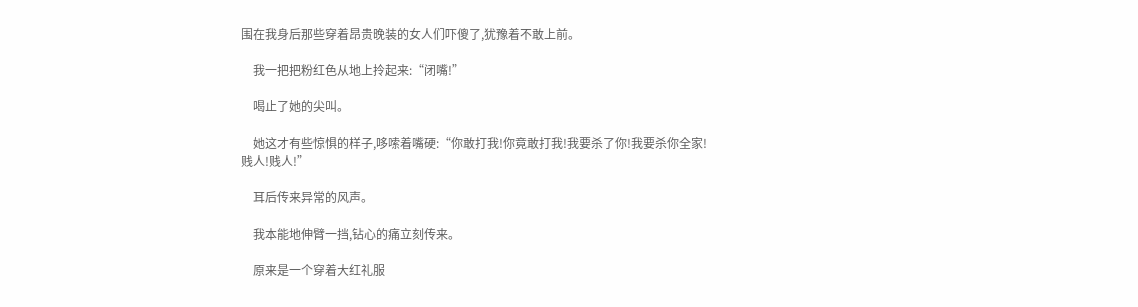围在我身后那些穿着昂贵晚装的女人们吓傻了,犹豫着不敢上前。

    我一把把粉红色从地上拎起来:“闭嘴!”

    喝止了她的尖叫。

    她这才有些惊惧的样子,哆嗦着嘴硬:“你敢打我!你竟敢打我!我要杀了你!我要杀你全家!贱人!贱人!”

    耳后传来异常的风声。

    我本能地伸臂一挡,钻心的痛立刻传来。

    原来是一个穿着大红礼服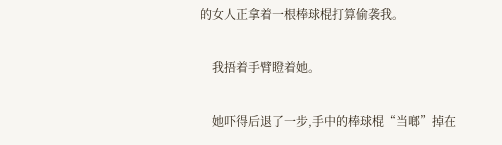的女人正拿着一根棒球棍打算偷袭我。

    我捂着手臂瞪着她。

    她吓得后退了一步,手中的棒球棍“当啷”掉在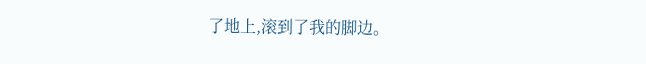了地上,滚到了我的脚边。